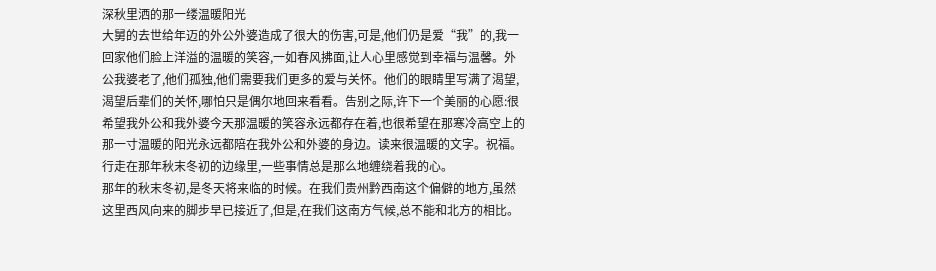深秋里洒的那一缕温暖阳光
大舅的去世给年迈的外公外婆造成了很大的伤害,可是,他们仍是爱“我”的,我一回家他们脸上洋溢的温暖的笑容,一如春风拂面,让人心里感觉到幸福与温馨。外公我婆老了,他们孤独,他们需要我们更多的爱与关怀。他们的眼睛里写满了渴望,渴望后辈们的关怀,哪怕只是偶尔地回来看看。告别之际,许下一个美丽的心愿:很希望我外公和我外婆今天那温暖的笑容永远都存在着,也很希望在那寒冷高空上的那一寸温暖的阳光永远都陪在我外公和外婆的身边。读来很温暖的文字。祝福。
行走在那年秋末冬初的边缘里,一些事情总是那么地缠绕着我的心。
那年的秋末冬初,是冬天将来临的时候。在我们贵州黔西南这个偏僻的地方,虽然这里西风向来的脚步早已接近了,但是,在我们这南方气候,总不能和北方的相比。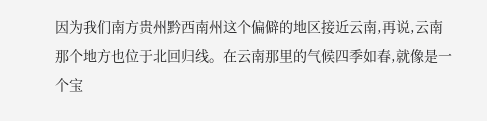因为我们南方贵州黔西南州这个偏僻的地区接近云南,再说,云南那个地方也位于北回归线。在云南那里的气候四季如春,就像是一个宝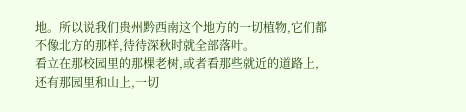地。所以说我们贵州黔西南这个地方的一切植物,它们都不像北方的那样,待待深秋时就全部落叶。
看立在那校园里的那棵老树,或者看那些就近的道路上,还有那园里和山上,一切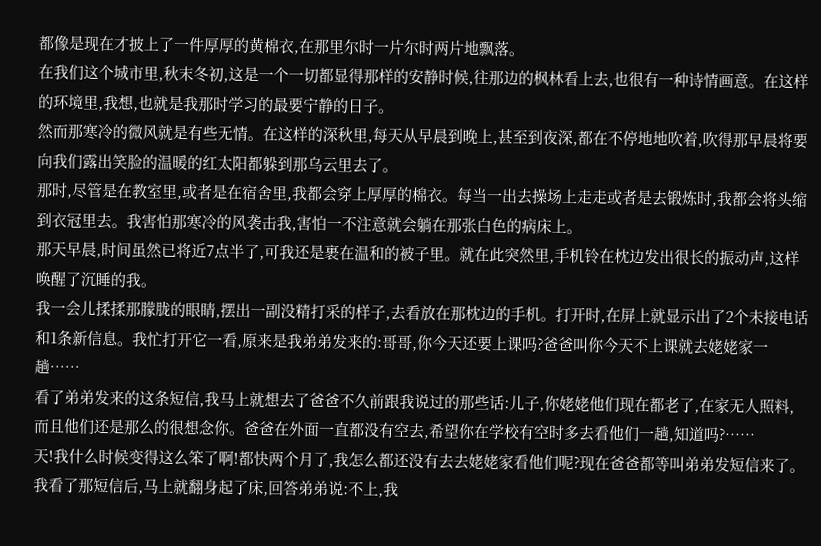都像是现在才披上了一件厚厚的黄棉衣,在那里尔时一片尔时两片地飘落。
在我们这个城市里,秋末冬初,这是一个一切都显得那样的安静时候,往那边的枫林看上去,也很有一种诗情画意。在这样的环境里,我想,也就是我那时学习的最要宁静的日子。
然而那寒冷的微风就是有些无情。在这样的深秋里,每天从早晨到晚上,甚至到夜深,都在不停地地吹着,吹得那早晨将要向我们露出笑脸的温暖的红太阳都躲到那乌云里去了。
那时,尽管是在教室里,或者是在宿舍里,我都会穿上厚厚的棉衣。每当一出去操场上走走或者是去锻炼时,我都会将头缩到衣冠里去。我害怕那寒冷的风袭击我,害怕一不注意就会躺在那张白色的病床上。
那天早晨,时间虽然已将近7点半了,可我还是裹在温和的被子里。就在此突然里,手机铃在枕边发出很长的振动声,这样唤醒了沉睡的我。
我一会儿揉揉那朦胧的眼睛,摆出一副没精打采的样子,去看放在那枕边的手机。打开时,在屏上就显示出了2个未接电话和1条新信息。我忙打开它一看,原来是我弟弟发来的:哥哥,你今天还要上课吗?爸爸叫你今天不上课就去姥姥家一趟……
看了弟弟发来的这条短信,我马上就想去了爸爸不久前跟我说过的那些话:儿子,你姥姥他们现在都老了,在家无人照料,而且他们还是那么的很想念你。爸爸在外面一直都没有空去,希望你在学校有空时多去看他们一趟,知道吗?……
天!我什么时候变得这么笨了啊!都快两个月了,我怎么都还没有去去姥姥家看他们呢?现在爸爸都等叫弟弟发短信来了。
我看了那短信后,马上就翻身起了床,回答弟弟说:不上,我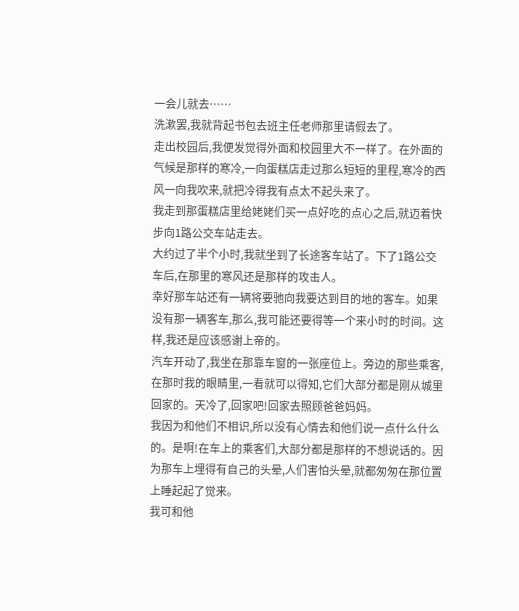一会儿就去……
洗漱罢,我就背起书包去班主任老师那里请假去了。
走出校园后,我便发觉得外面和校园里大不一样了。在外面的气候是那样的寒冷,一向蛋糕店走过那么短短的里程,寒冷的西风一向我吹来,就把冷得我有点太不起头来了。
我走到那蛋糕店里给姥姥们买一点好吃的点心之后,就迈着快步向1路公交车站走去。
大约过了半个小时,我就坐到了长途客车站了。下了1路公交车后,在那里的寒风还是那样的攻击人。
幸好那车站还有一辆将要驰向我要达到目的地的客车。如果没有那一辆客车,那么,我可能还要得等一个来小时的时间。这样,我还是应该感谢上帝的。
汽车开动了,我坐在那靠车窗的一张座位上。旁边的那些乘客,在那时我的眼睛里,一看就可以得知,它们大部分都是刚从城里回家的。天冷了,回家吧!回家去照顾爸爸妈妈。
我因为和他们不相识,所以没有心情去和他们说一点什么什么的。是啊!在车上的乘客们,大部分都是那样的不想说话的。因为那车上埋得有自己的头晕,人们害怕头晕,就都匆匆在那位置上睡起起了觉来。
我可和他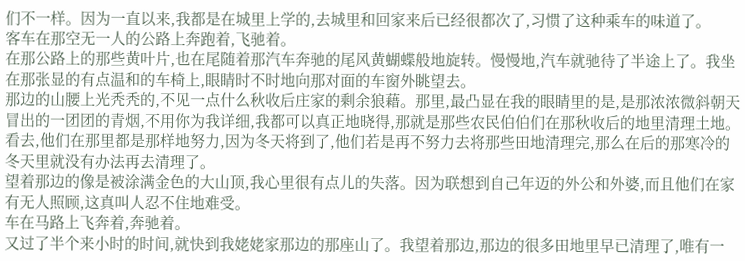们不一样。因为一直以来,我都是在城里上学的,去城里和回家来后已经很都次了,习惯了这种乘车的味道了。
客车在那空无一人的公路上奔跑着,飞驰着。
在那公路上的那些黄叶片,也在尾随着那汽车奔驰的尾风黄蝴蝶般地旋转。慢慢地,汽车就驰待了半途上了。我坐在那张显的有点温和的车椅上,眼睛时不时地向那对面的车窗外眺望去。
那边的山腰上光秃秃的,不见一点什么秋收后庄家的剩余狼藉。那里,最凸显在我的眼睛里的是,是那浓浓微斜朝天冒出的一团团的青烟,不用你为我详细,我都可以真正地晓得,那就是那些农民伯伯们在那秋收后的地里清理土地。看去,他们在那里都是那样地努力,因为冬天将到了,他们若是再不努力去将那些田地清理完,那么在后的那寒冷的冬天里就没有办法再去清理了。
望着那边的像是被涂满金色的大山顶,我心里很有点儿的失落。因为联想到自己年迈的外公和外婆,而且他们在家有无人照顾,这真叫人忍不住地难受。
车在马路上飞奔着,奔驰着。
又过了半个来小时的时间,就快到我姥姥家那边的那座山了。我望着那边,那边的很多田地里早已清理了,唯有一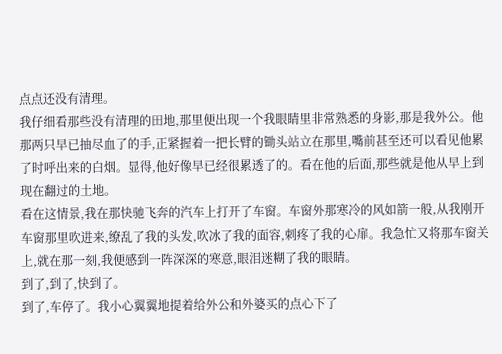点点还没有清理。
我仔细看那些没有清理的田地,那里便出现一个我眼睛里非常熟悉的身影,那是我外公。他那两只早已抽尽血了的手,正紧握着一把长臂的锄头站立在那里,嘴前甚至还可以看见他累了时呼出来的白烟。显得,他好像早已经很累透了的。看在他的后面,那些就是他从早上到现在翻过的土地。
看在这情景,我在那快驰飞奔的汽车上打开了车窗。车窗外那寒冷的风如箭一般,从我刚开车窗那里吹进来,缭乱了我的头发,吹冰了我的面容,刺疼了我的心扉。我急忙又将那车窗关上,就在那一刻,我便感到一阵深深的寒意,眼泪迷糊了我的眼睛。
到了,到了,快到了。
到了,车停了。我小心翼翼地提着给外公和外婆买的点心下了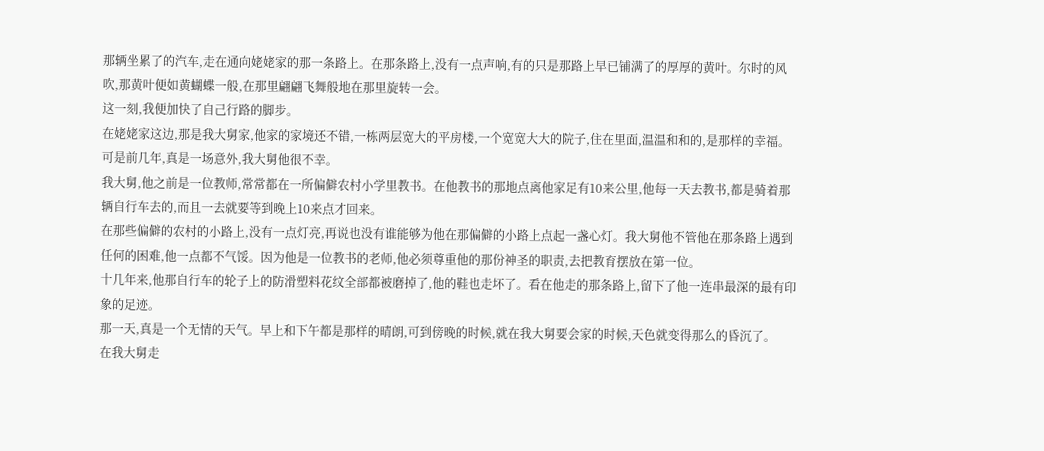那辆坐累了的汽车,走在通向姥姥家的那一条路上。在那条路上,没有一点声响,有的只是那路上早已铺满了的厚厚的黄叶。尔时的风吹,那黄叶便如黄蝴蝶一般,在那里翩翩飞舞般地在那里旋转一会。
这一刻,我便加快了自己行路的脚步。
在姥姥家这边,那是我大舅家,他家的家境还不错,一栋两层宽大的平房楼,一个宽宽大大的院子,住在里面,温温和和的,是那样的幸福。可是前几年,真是一场意外,我大舅他很不幸。
我大舅,他之前是一位教师,常常都在一所偏僻农村小学里教书。在他教书的那地点离他家足有10来公里,他每一天去教书,都是骑着那辆自行车去的,而且一去就要等到晚上10来点才回来。
在那些偏僻的农村的小路上,没有一点灯亮,再说也没有谁能够为他在那偏僻的小路上点起一盏心灯。我大舅他不管他在那条路上遇到任何的困难,他一点都不气馁。因为他是一位教书的老师,他必须尊重他的那份神圣的职责,去把教育摆放在第一位。
十几年来,他那自行车的轮子上的防滑塑料花纹全部都被磨掉了,他的鞋也走坏了。看在他走的那条路上,留下了他一连串最深的最有印象的足迹。
那一天,真是一个无情的天气。早上和下午都是那样的晴朗,可到傍晚的时候,就在我大舅要会家的时候,天色就变得那么的昏沉了。
在我大舅走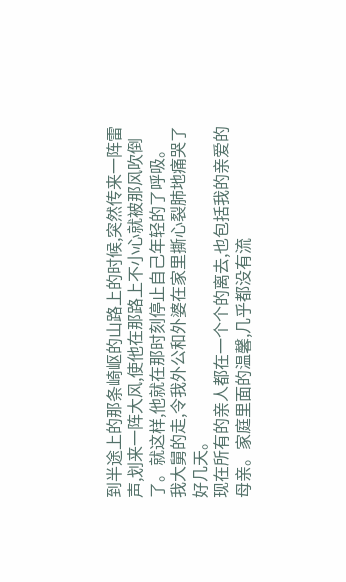到半途上的那条崎岖的山路上的时候,突然传来一阵雷声,划来一阵大风,使他在那路上不小心就被那风吹倒了。就这样,他就在那时刻停止自己年轻的了呼吸。
我大舅的走,令我外公和外婆在家里撕心裂肺地痛哭了好几天。
现在所有的亲人都在一个个的离去,也包括我的亲爱的母亲。家庭里面的温馨,几乎都没有流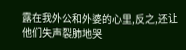露在我外公和外婆的心里,反之,还让他们失声裂肺地哭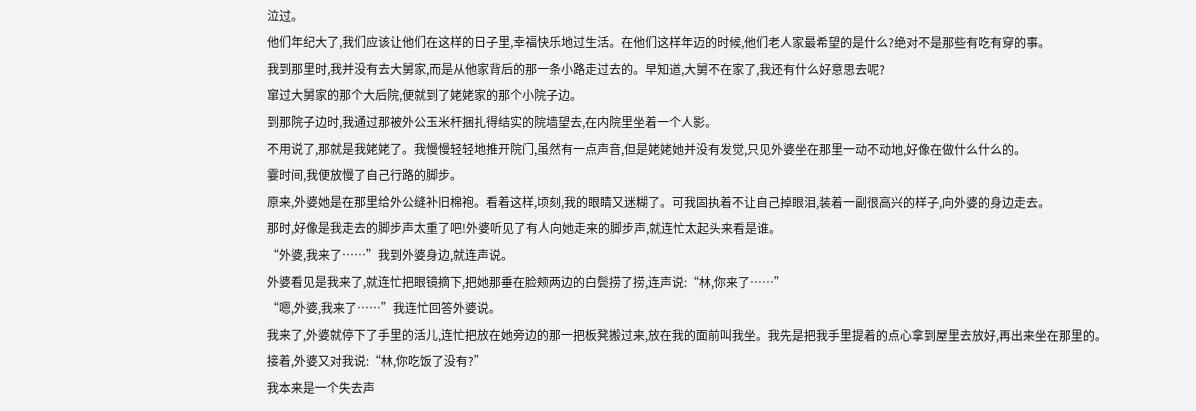泣过。
他们年纪大了,我们应该让他们在这样的日子里,幸福快乐地过生活。在他们这样年迈的时候,他们老人家最希望的是什么?绝对不是那些有吃有穿的事。
我到那里时,我并没有去大舅家,而是从他家背后的那一条小路走过去的。早知道,大舅不在家了,我还有什么好意思去呢?
窜过大舅家的那个大后院,便就到了姥姥家的那个小院子边。
到那院子边时,我通过那被外公玉米杆捆扎得结实的院墙望去,在内院里坐着一个人影。
不用说了,那就是我姥姥了。我慢慢轻轻地推开院门,虽然有一点声音,但是姥姥她并没有发觉,只见外婆坐在那里一动不动地,好像在做什么什么的。
霎时间,我便放慢了自己行路的脚步。
原来,外婆她是在那里给外公缝补旧棉袍。看着这样,顷刻,我的眼睛又迷糊了。可我固执着不让自己掉眼泪,装着一副很高兴的样子,向外婆的身边走去。
那时,好像是我走去的脚步声太重了吧!外婆听见了有人向她走来的脚步声,就连忙太起头来看是谁。
“外婆,我来了……”我到外婆身边,就连声说。
外婆看见是我来了,就连忙把眼镜摘下,把她那垂在脸颊两边的白鬓捞了捞,连声说:“林,你来了……”
“嗯,外婆,我来了……”我连忙回答外婆说。
我来了,外婆就停下了手里的活儿,连忙把放在她旁边的那一把板凳搬过来,放在我的面前叫我坐。我先是把我手里提着的点心拿到屋里去放好,再出来坐在那里的。
接着,外婆又对我说:“林,你吃饭了没有?”
我本来是一个失去声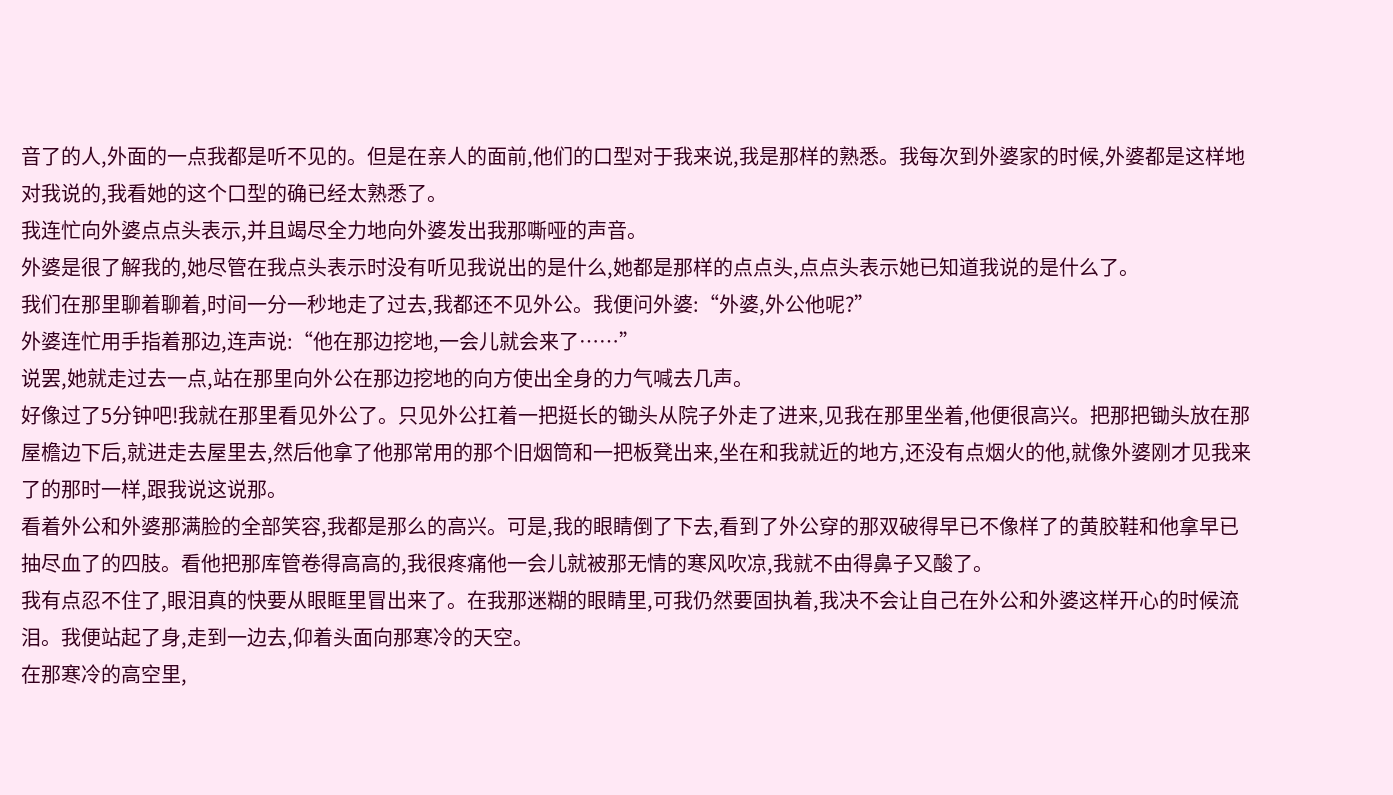音了的人,外面的一点我都是听不见的。但是在亲人的面前,他们的口型对于我来说,我是那样的熟悉。我每次到外婆家的时候,外婆都是这样地对我说的,我看她的这个口型的确已经太熟悉了。
我连忙向外婆点点头表示,并且竭尽全力地向外婆发出我那嘶哑的声音。
外婆是很了解我的,她尽管在我点头表示时没有听见我说出的是什么,她都是那样的点点头,点点头表示她已知道我说的是什么了。
我们在那里聊着聊着,时间一分一秒地走了过去,我都还不见外公。我便问外婆:“外婆,外公他呢?”
外婆连忙用手指着那边,连声说:“他在那边挖地,一会儿就会来了……”
说罢,她就走过去一点,站在那里向外公在那边挖地的向方使出全身的力气喊去几声。
好像过了5分钟吧!我就在那里看见外公了。只见外公扛着一把挺长的锄头从院子外走了进来,见我在那里坐着,他便很高兴。把那把锄头放在那屋檐边下后,就进走去屋里去,然后他拿了他那常用的那个旧烟筒和一把板凳出来,坐在和我就近的地方,还没有点烟火的他,就像外婆刚才见我来了的那时一样,跟我说这说那。
看着外公和外婆那满脸的全部笑容,我都是那么的高兴。可是,我的眼睛倒了下去,看到了外公穿的那双破得早已不像样了的黄胶鞋和他拿早已抽尽血了的四肢。看他把那库管卷得高高的,我很疼痛他一会儿就被那无情的寒风吹凉,我就不由得鼻子又酸了。
我有点忍不住了,眼泪真的快要从眼眶里冒出来了。在我那迷糊的眼睛里,可我仍然要固执着,我决不会让自己在外公和外婆这样开心的时候流泪。我便站起了身,走到一边去,仰着头面向那寒冷的天空。
在那寒冷的高空里,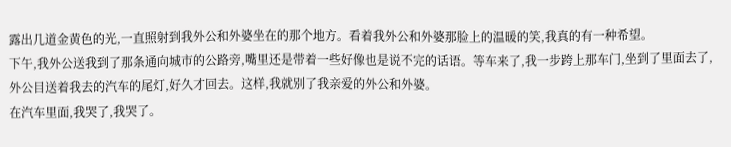露出几道金黄色的光,一直照射到我外公和外婆坐在的那个地方。看着我外公和外婆那脸上的温暖的笑,我真的有一种希望。
下午,我外公送我到了那条通向城市的公路旁,嘴里还是带着一些好像也是说不完的话语。等车来了,我一步跨上那车门,坐到了里面去了,外公目送着我去的汽车的尾灯,好久才回去。这样,我就别了我亲爱的外公和外婆。
在汽车里面,我哭了,我哭了。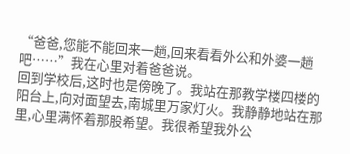“爸爸,您能不能回来一趟,回来看看外公和外婆一趟吧……”我在心里对着爸爸说。
回到学校后,这时也是傍晚了。我站在那教学楼四楼的阳台上,向对面望去,南城里万家灯火。我静静地站在那里,心里满怀着那股希望。我很希望我外公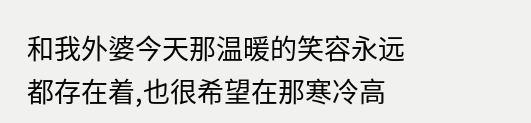和我外婆今天那温暖的笑容永远都存在着,也很希望在那寒冷高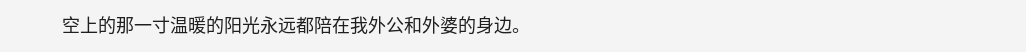空上的那一寸温暖的阳光永远都陪在我外公和外婆的身边。